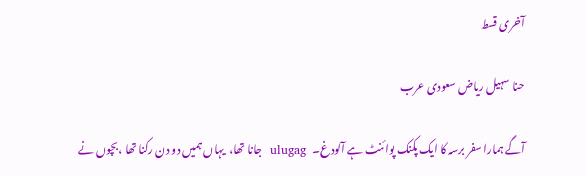آخری قسط

حنا سہیل ریاض سعودی عرب

آگے ہمارا سفر برسہ کا ایک پکنک پوائنٹ ہے آلودغ۔   ulugag  جانا تھا،  یہاں ہمیں دو دن رکنا تھا ،بچوں نے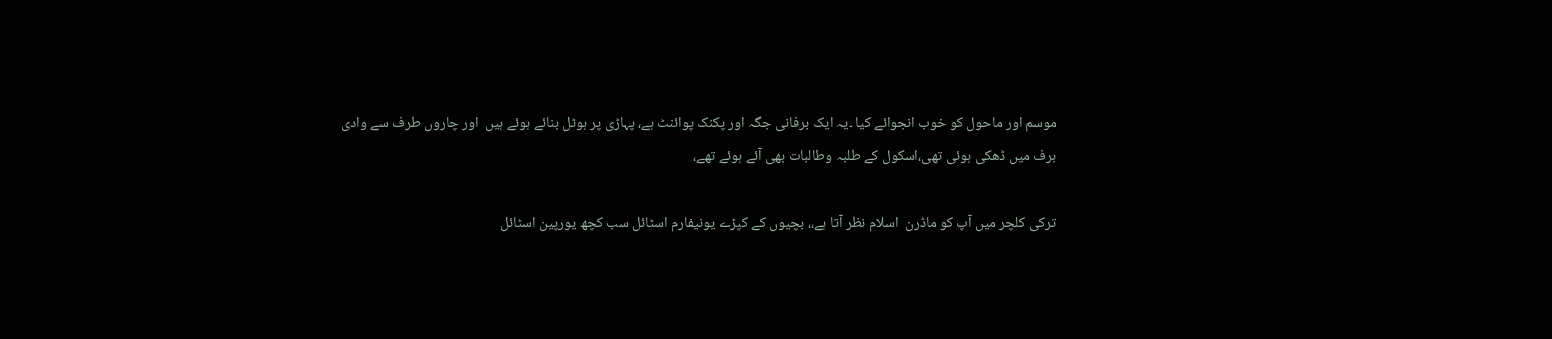موسم اور ماحول کو خوب انجوائے کیا ۔یہ ایک برفانی جگہ اور پکنک پوائنٹ ہے، پہاڑی پر ہوٹل بنائے ہوئے ہیں  اور چاروں طرف سے وادی برف میں ڈھکی ہوئی تھی،اسکول کے طلبہ وطالبات بھی آئے ہوئے تھے،

ترکی کلچر میں آپ کو ماڈرن  اسلام نظر آتا ہے،، بچیوں کے کپڑے یونیفارم اسٹائل سب کچھ یورپین اسٹائل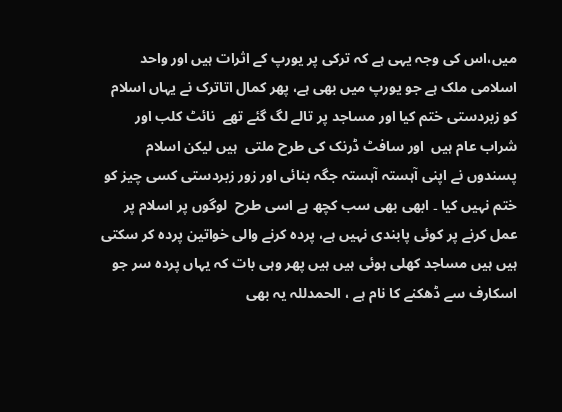میں،اس کی وجہ یہی ہے کہ ترکی پر یورپ کے اثرات ہیں اور واحد اسلامی ملک ہے جو یورپ میں بھی ہے، پھر کمال اتاترک نے یہاں اسلام کو زبردستی ختم کیا اور مساجد پر تالے لگ گئے تھے  نائٹ کلب اور شراب عام ہیں  اور سافٹ ڈرنک کی طرح ملتی  ہیں لیکن اسلام پسندوں نے اپنی آہستہ آہستہ جگہ بنائی اور زور زبردستی کسی چیز کو ختم نہیں کیا ۔ ابھی بھی سب کچھ ہے اسی طرح  لوگوں پر اسلام پر عمل کرنے پر کوئی پابندی نہیں ہے، پردہ کرنے والی خواتین پردہ کر سکتی ہیں ہیں مساجد کھلی ہوئی ہیں ہیں پھر وہی بات کہ یہاں پردہ سر جو اسکارف سے ڈھکنے کا نام ہے ، الحمدللہ یہ بھی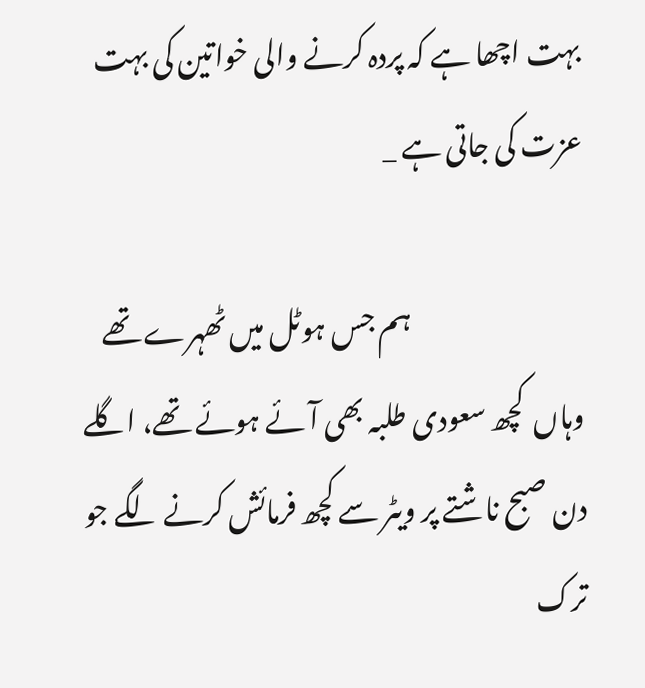بہت اچھا ہے کہ پردہ کرنے والی خواتین کی بہت عزت کی جاتی ہے _

                                ہم جس ہوٹل میں ٹھہرے تھے وہاں  کچھ سعودی طلبہ بھی آئے ہوئے تھے، اگلے دن صبح ناشتے پر ویٹر سے کچھ فرمائش کرنے لگے جو ترک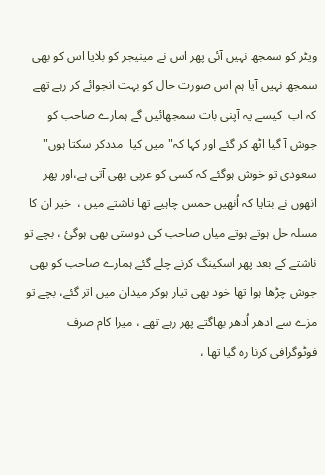ویٹر کو سمجھ نہیں آئی پھر اس نے مینیجر کو بلایا اس کو بھی سمجھ نہیں آیا ہم اس صورت حال کو بہت انجوائے کر رہے تھے کہ اب  کیسے یہ آپنی بات سمجھائیں گے ہمارے صاحب کو جوش آ گیا اٹھ کر گئے اور کہا کہ" میں کیا  مددکر سکتا ہوں"  سعودی تو خوش ہوگئے کہ کسی کو عربی بھی آتی ہے،اور پھر انھوں نے بتایا کہ اُنھیں حمس چاہیے تھا ناشتے میں ،  خیر ان کا مسلہ حل ہوتے ہوتے میاں صاحب کی دوستی بھی ہوگئ ، بچے تو ناشتے کے بعد پھر اسکینگ کرنے چلے گئے ہمارے صاحب کو بھی جوش چڑھا ہوا تھا خود بھی تیار ہوکر میدان میں اتر گئے، بچے تو مزے سے ادھر اُدھر بھاگتے پھر رہے تھے ، میرا کام صرف فوٹوگرافی کرنا رہ گیا تھا ،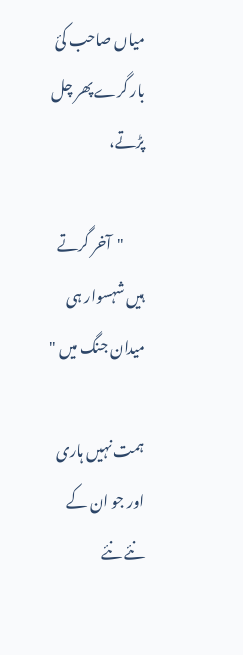میاں صاحب کئ بار گرے پھر چل پڑتے،

       "  آخر گرتے ہیں شہسوار ہی میدان جنگ میں "

ہمت نہیں ہاری اور جو ان کے نئے نئے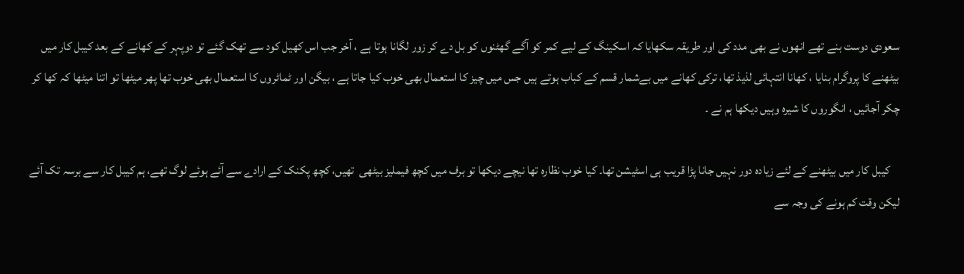سعودی دوست بنے تھے انھوں نے بھی مدد کی اور طریقہ سکھایا کہ اسکینگ کے لیے کمر کو آگے گھٹنوں کو بل دے کر زور لگانا ہوتا ہے ، آخر جب اس کھیل کود سے تھک گئے تو دوپہر کے کھانے کے بعد کیبل کار میں بیٹھنے کا پروگرام بنایا ، کھانا انتہائی لذیذ تھا، ترکی کھانے میں بےشمار قسم کے کباب ہوتے ہیں جس میں چیز کا استعمال بھی خوب کیا جاتا ہے ، بیگن اور ٹماٹروں کا استعمال بھی خوب تھا پھر میٹھا تو اتنا میٹھا کہ کھا کر چکر آجائیں ، انگوروں کا شیرہ وہیں دیکھا ہم نے ۔

    کیبل کار میں بیٹھنے کے لئے زیادہ دور نہیں جانا پڑا قریب ہی اسٹیشن تھا۔ کیا خوب نظارہ تھا نیچے دیکھا تو برف میں کچھ فیملیز بیٹھی  تھیں، کچھ پکنک کے ارادے سے آئے ہوئے لوگ تھے، ہم کیبل کار سے برسہ تک آئے لیکن وقت کم ہونے کی وجہ سے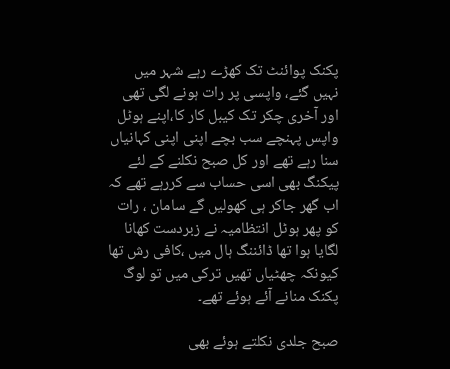پکنک پوائنٹ تک کھڑے رہے شہر میں نہیں گئے، واپسی پر رات ہونے لگی تھی اور آخری چکر تک کیبل کار کا،اپنے ہوٹل واپس پہنچے سب بچے اپنی اپنی کہانیاں سنا رہے تھے اور کل صبح نکلنے کے لئے پیکنگ بھی اسی حساب سے کررہے تھے کہ اب گھر جاکر ہی کھولیں گے سامان ، رات کو پھر ہوٹل انتظامیہ نے زبردست کھانا لگایا ہوا تھا ڈائننگ ہال میں ،کافی رش تھا کیونکہ چھٹیاں تھیں ترکی میں تو لوگ پکنک منانے آئے ہوئے تھے۔

صبح جلدی نکلتے ہوئے بھی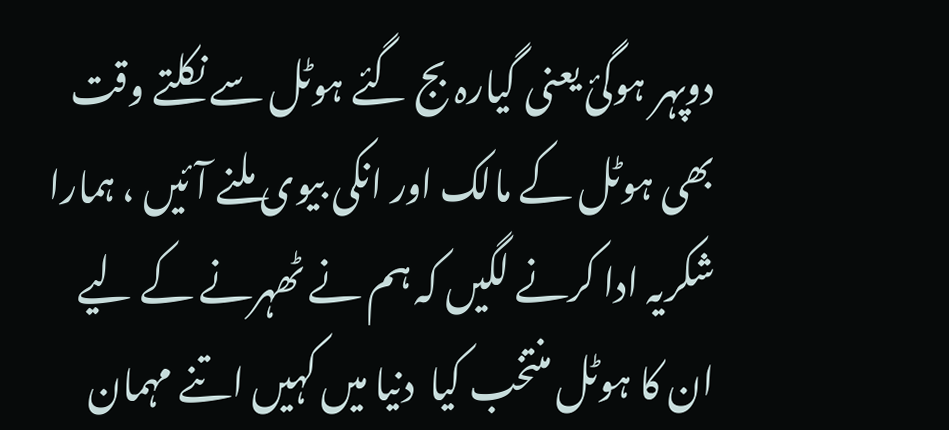دوپہر ہوگئ یعنی گیارہ بج گئے ہوٹل سے نکلتے وقت بھی ہوٹل کے مالک اور انکی بیوی ملنے آئیں ، ہمارا شکریہ ادا کرنے لگیں کہ ہم نے ٹھہرنے کے لیے ان کا ہوٹل منتخب کیا  دنیا میں کہیں اتنے مہمان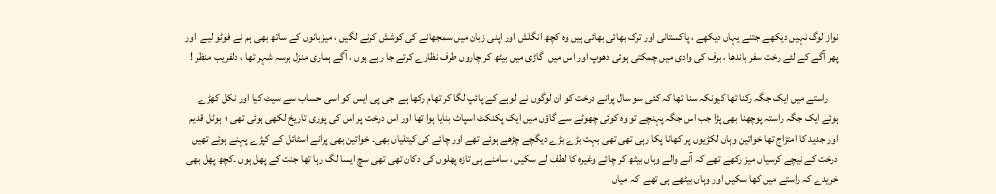نواز لوگ نہیں دیکھے جتنے یہاں دیکھے ، پاکستانی اور ترک بھائی بھائی ہیں وہ کچھ انگلش اور اپنی زبان میں سمجھانے کی کوشش کرنے لگیں ، میزبانوں کے ساتھ بھی ہم نے فوٹو لیے  اور پھر آگے کے لئے رخت سفر باندھا ، برف کی وادی میں چمکتی ہوئی دھوپ اور اس میں  گاڑی میں بیٹھ کر چاروں طرف نظارے کرتے جا رہے ہوں ، آگے ہماری منزل برسہ شہر تھا ، دلفریب منظر !

     راستے میں ایک جگہ رکنا تھا کیونکہ سنا تھا کہ کئی سو سال پرانے درخت کو ان لوگوں نے لوہے کے پائپ لگا کر تھام رکھا ہے  جی پی ایس کو اسی حساب سے سیٹ کیا اور نکل کھڑے ہوئے ایک جگہ راستہ پوچھنا بھی پڑا جب اس جگہ پہنچے تو وہ کوئی چھوٹے سے گاؤں میں ایک پکنکٹ اسپاٹ بنایا ہوا تھا اور اس درخت پر اس کی پوری تاریخ لکھی ہوئی تھی ؛  ہوٹل قدیم اور جدید کا امتزاج تھا خواتین وہاں لکڑیوں پر کھانا پکا رہی تھی تھی بہت بڑے بڑے دیگچے چڑھے ہوئے تھے اور چائے کی کیتلیاں بھی۔ خواتین بھی پرانے اسٹائل کے کپڑے پہنے ہوئے تھیں درخت کے نیچے کرسیاں میز رکھے تھے کہ آنے والے وہاں بیٹھ کر چائے وغیرہ کا لطف لے سکیں ، سامنے ہی تازہ پھلوں کی دکان تھی تھی سچ ایسا لگ رہا تھا جنت کے پھل ہوں ۔کچھ پھل بھی خریدے کہ راستے میں کھا سکیں اور وہاں بیٹھے ہی تھے  کہ میاں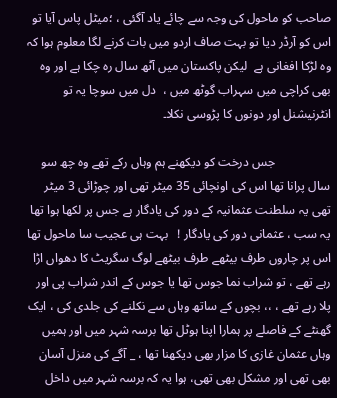صاحب کو ماحول کی وجہ سے چائے یاد آگئی ، ؛میٹل پاس آیا تو اس کو آرڈر دیا تو بہت صاف اردو میں بات کرنے لگا معلوم ہوا کہ وہ لڑکا افغانی ہے  لیکن پاکستان میں آٹھ سال رہ چکا ہے اور وہ بھی کراچی میں سہراب گوٹھ میں ،  دل میں سوچا یہ تو انٹرنیشنل اور دونوں کا پڑوسی نکلا۔

                  جس درخت کو دیکھنے ہم وہاں رکے تھے وہ چھ سو سال پرانا تھا اس کی اونچائی 35 میٹر تھی اور چوڑائی 3 میٹر تھی یہ سلطنت عثمانیہ کے دور کی یادگار ہے جس پر لکھا ہوا تھا یہ سب ، عثمانی دور کی یادگار !   بہت ہی عجیب سا ماحول تھا اس پر چاروں طرف بیٹھے طرف بیٹھے لوگ سگریٹ کا دھواں اڑا رہے تھے ، تو شراب نما جوس تھا یا جوس کے اندر شراب پی اور پلا رہے تھے ، ،، بچوں کے ساتھ وہاں سے نکلنے کی جلدی کی ، ایک گھنٹے کے فاصلے پر ہمارا اپنا ہوٹل تھا برسہ شہر میں اور ہمیں وہاں عثمان غازی کا مزار بھی دیکھنا تھا ، _ آگے کی منزل آسان بھی تھی اور مشکل بھی تھی، ہوا یہ کہ برسہ شہر میں داخل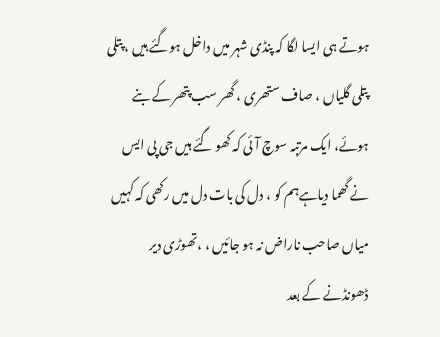ہوتے ہی ایسا لگا کہ پنڈی شہر میں داخل ہوگئے ہیں ، پتلی پتلی گلیاں ، صاف ستھری ، گھر سب پتھر کے بنے ہوئے، ایک مرتبہ سوچ آئی کہ کھو گئے ہیں جی پی ایس نے گھما دیاہےہم کو ، دل کی بات دل میں رکھی کہ کہیں میاں صاحب ناراض نہ ہو جائیں ، ،تھوڑی دیر ڈھونڈنے کے بعد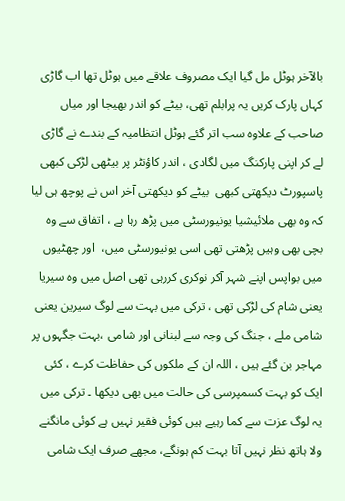بالآخر ہوٹل مل گیا ایک مصروف علاقے میں ہوٹل تھا اب گاڑی کہاں پارک کریں یہ پرابلم تھی، بیٹے کو اندر بھیجا اور میاں صاحب کے علاوہ سب اتر گئے ہوٹل انتظامیہ کے بندے نے گاڑی لے کر اپنی پارکنگ میں لگادی ، اندر کاؤنٹر پر بیٹھی لڑکی کبھی پاسپورٹ دیکھتی کبھی  بیٹے کو دیکھتی آخر اس نے پوچھ ہی لیا کہ وہ بھی ملائیشیا یونیورسٹی میں پڑھ رہا ہے ، اتفاق سے وہ بچی بھی وہیں پڑھتی تھی اسی یونیورسٹی میں،  اور چھٹیوں میں بواپس اپنے شہر آکر نوکری کررہی تھی اصل میں وہ سیریا یعنی شام کی لڑکی تھی ، ترکی میں بہت سے لوگ سیرین یعنی شامی ملے ، جنگ کی وجہ سے لبنانی اور شامی ،بہت جگہوں پر مہاجر بن گئے ہیں ، اللہ ان کے ملکوں کی حفاظت کرے ، کئی ایک کو بہت کسمپرسی کی حالت میں بھی دیکھا ۔ ترکی میں یہ لوگ عزت سے کما رہیے ہیں کوئی فقیر نہیں ہے کوئی مانگنے ولا ہاتھ نظر نہیں آتا بہت کم ہونگے، مجھے صرف ایک شامی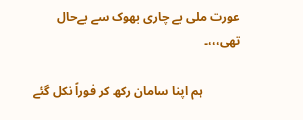عورت ملی بے چاری بھوک سے بےحال تھی،،،۔

            ہم اپنا سامان رکھ کر فوراً نکل گئے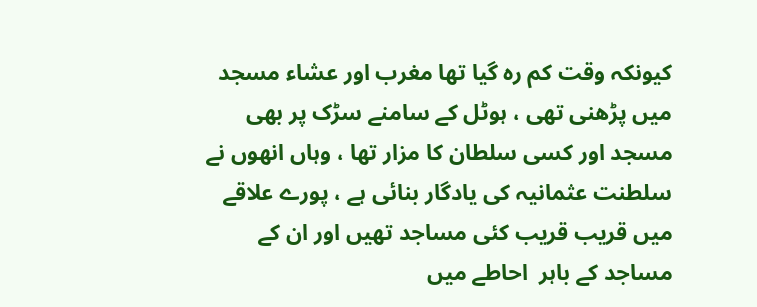کیونکہ وقت کم رہ گیا تھا مغرب اور عشاء مسجد میں پڑھنی تھی ، ہوٹل کے سامنے سڑک پر بھی مسجد اور کسی سلطان کا مزار تھا ، وہاں انھوں نے سلطنت عثمانیہ کی یادگار بنائی ہے ، پورے علاقے میں قریب قریب کئی مساجد تھیں اور ان کے مساجد کے باہر  احاطے میں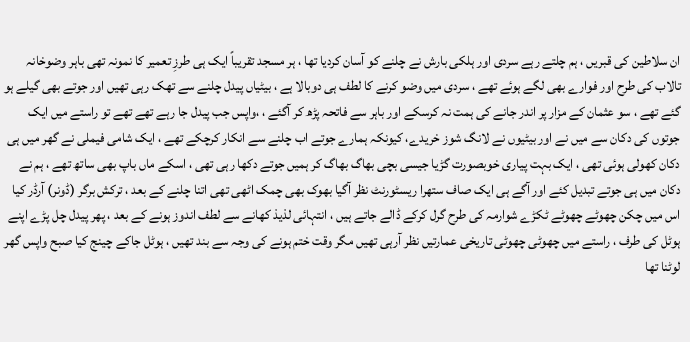ان سلاطین کی قبریں ، ہم چلتے رہے سردی اور ہلکی بارش نے چلنے کو آسان کردیا تھا ، ہر مسجد تقریباً ایک ہی طرزِ تعمیر کا نمونہ تھی باہر وضوخانہ تالاب کی طرح اور فوارے بھی لگے ہوئے تھے ، سردی میں وضو کرنے کا لطف ہی دوبالا ہے ، بیٹیاں پیدل چلنے سے تھک رہی تھیں اور جوتے بھی گیلے ہو گئے تھے ، سو عثمان کے مزار پر اندر جانے کی ہمت نہ کرسکے اور باہر سے فاتحہ پڑھ کر آگئے ، ،واپس جب پیدل جا رہے تھے تھے تو راستے میں ایک جوتوں کی دکان سے میں نے اور بیٹیوں نے لانگ شوز خریدے، کیونکہ ہمارے جوتے اب چلنے سے انکار کرچکے تھے ، ایک شامی فیملی نے گھر میں ہی دکان کھولی ہوئی تھی ، ایک بہت پیاری خوبصورت گڑیا جیسی بچی بھاگ بھاگ کر ہمیں جوتے دکھا رہی تھی ، اسکے ماں باپ بھی ساتھ تھے ، ہم نے دکان میں ہی جوتے تبدیل کئے اور آگے ہی ایک صاف ستھرا ریسٹورنٹ نظر آگیا بھوک بھی چمک اٹھی تھی اتنا چلنے کے بعد ، ترکش برگر (ڈونر) آرڈر کیا اس میں چکن چھوٹے چھوٹے ٹکڑے شوارمہ کی طرح گرل کرکے ڈالے جاتے ہیں ، انتہائی لذیذ کھانے سے لطف اندوز ہونے کے بعد ، پھر پیدل چل پڑے اپنے ہوٹل کی طرف ، راستے میں چھوٹی چھوٹی تاریخی عمارتیں نظر آرہی تھیں مگر وقت ختم ہونے کی وجہ سے بند تھیں ، ہوٹل جاکے چینج کیا صبح واپس گھر لوٹنا تھا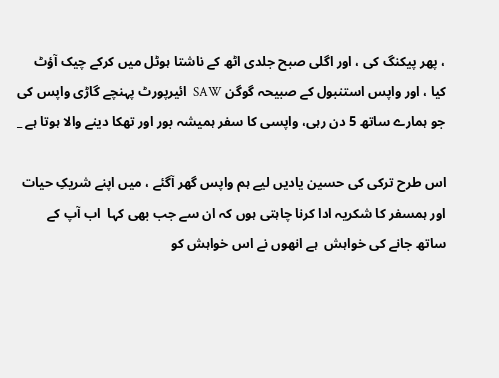، پھر پیکنگ کی ، اور اگلی صبح جلدی اٹھ کے ناشتا ہوٹل میں کرکے چیک آؤٹ کیا ، اور واپس استنبول کے صبیحہ گوگن SAW  ائیرپورٹ پہنچے گاڑی واپس کی جو ہمارے ساتھ 5 دن رہی، واپسی کا سفر ہمیشہ بور اور تھکا دینے والا ہوتا ہے _

اس طرح ترکی کی حسین یادیں لیے ہم واپس گھر آگئے ، میں اپنے شریکِ حیات اور ہمسفر کا شکریہ ادا کرنا چاہتی ہوں کہ ان سے جب بھی کہا  اب آپ کے ساتھ جانے کی خواہش  ہے انھوں نے اس خواہش کو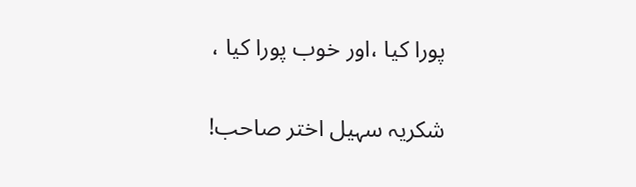پورا کیا ،اور خوب پورا کیا ،

شکریہ سہیل اختر صاحب!